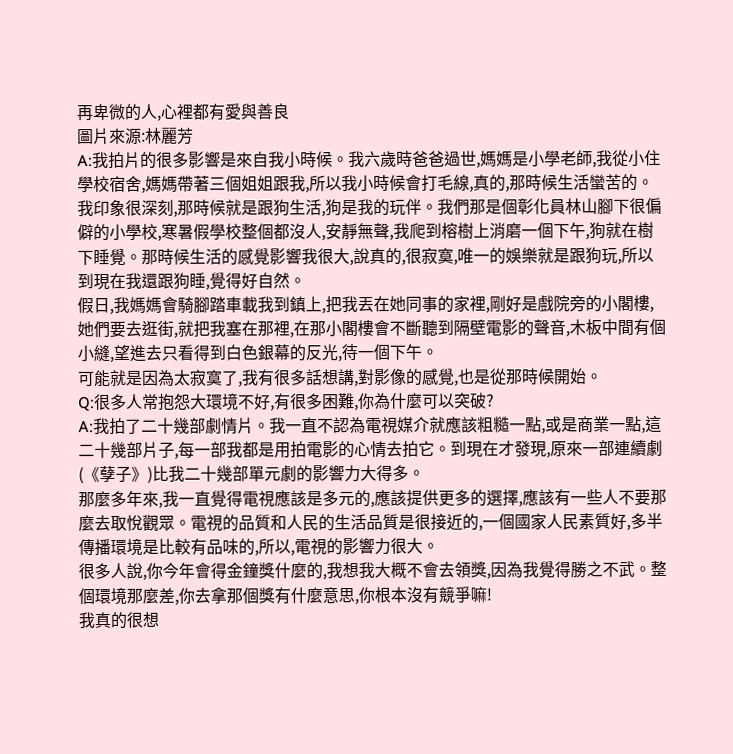再卑微的人,心裡都有愛與善良
圖片來源:林麗芳
A:我拍片的很多影響是來自我小時候。我六歲時爸爸過世,媽媽是小學老師,我從小住學校宿舍,媽媽帶著三個姐姐跟我,所以我小時候會打毛線,真的,那時候生活蠻苦的。
我印象很深刻,那時候就是跟狗生活,狗是我的玩伴。我們那是個彰化員林山腳下很偏僻的小學校,寒暑假學校整個都沒人,安靜無聲,我爬到榕樹上消磨一個下午,狗就在樹下睡覺。那時候生活的感覺影響我很大,說真的,很寂寞,唯一的娛樂就是跟狗玩,所以到現在我還跟狗睡,覺得好自然。
假日,我媽媽會騎腳踏車載我到鎮上,把我丟在她同事的家裡,剛好是戲院旁的小閣樓,她們要去逛街,就把我塞在那裡,在那小閣樓會不斷聽到隔壁電影的聲音,木板中間有個小縫,望進去只看得到白色銀幕的反光,待一個下午。
可能就是因為太寂寞了,我有很多話想講,對影像的感覺,也是從那時候開始。
Q:很多人常抱怨大環境不好,有很多困難,你為什麼可以突破?
A:我拍了二十幾部劇情片。我一直不認為電視媒介就應該粗糙一點,或是商業一點,這二十幾部片子,每一部我都是用拍電影的心情去拍它。到現在才發現,原來一部連續劇(《孽子》)比我二十幾部單元劇的影響力大得多。
那麼多年來,我一直覺得電視應該是多元的,應該提供更多的選擇,應該有一些人不要那麼去取悅觀眾。電視的品質和人民的生活品質是很接近的,一個國家人民素質好,多半傳播環境是比較有品味的,所以,電視的影響力很大。
很多人說,你今年會得金鐘獎什麼的,我想我大概不會去領獎,因為我覺得勝之不武。整個環境那麼差,你去拿那個獎有什麼意思,你根本沒有競爭嘛!
我真的很想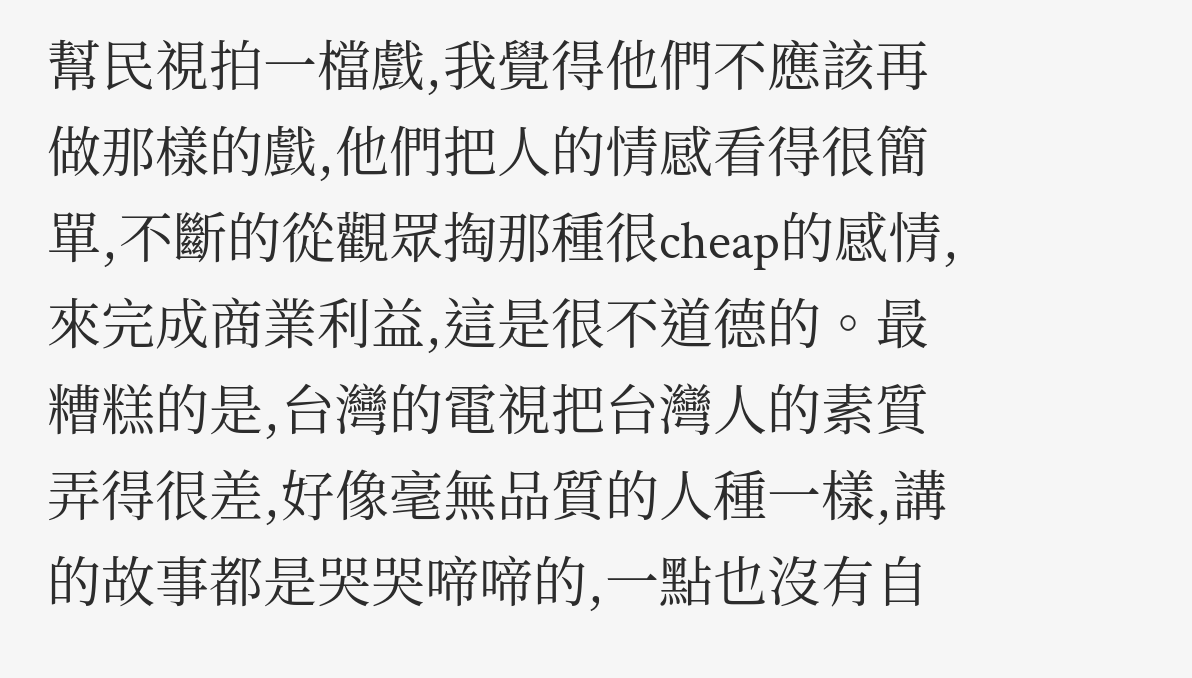幫民視拍一檔戲,我覺得他們不應該再做那樣的戲,他們把人的情感看得很簡單,不斷的從觀眾掏那種很cheap的感情,來完成商業利益,這是很不道德的。最糟糕的是,台灣的電視把台灣人的素質弄得很差,好像毫無品質的人種一樣,講的故事都是哭哭啼啼的,一點也沒有自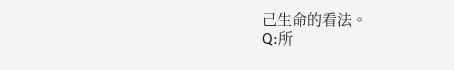己生命的看法。
Q:所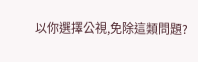以你選擇公視,免除這類問題?